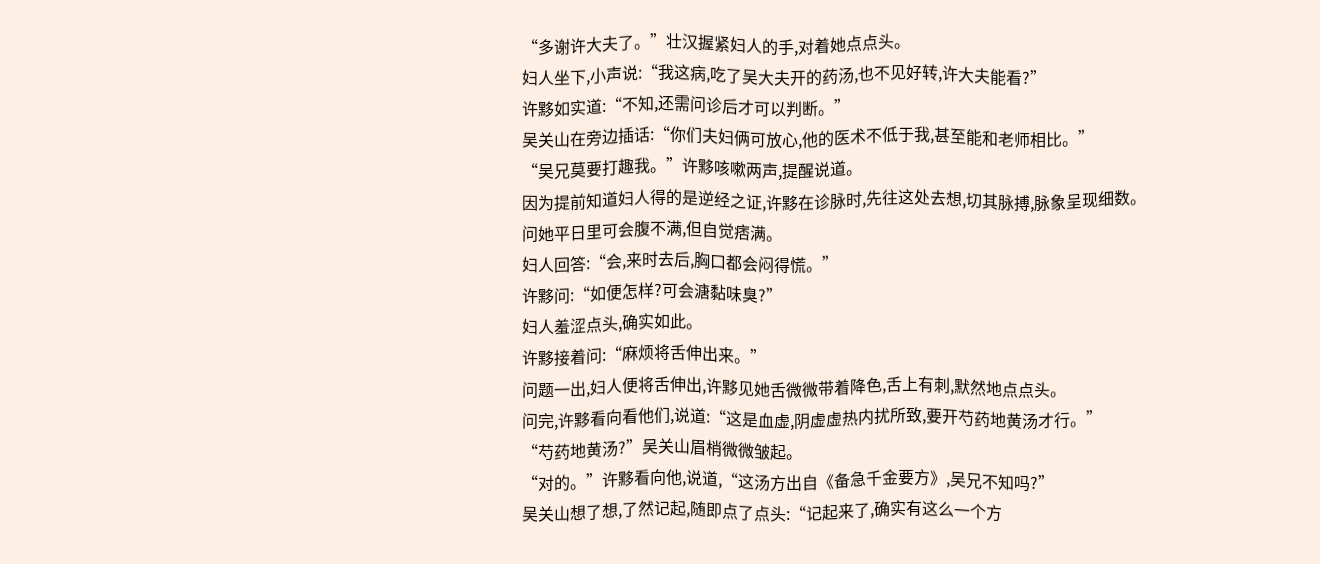“多谢许大夫了。”壮汉握紧妇人的手,对着她点点头。
妇人坐下,小声说:“我这病,吃了吴大夫开的药汤,也不见好转,许大夫能看?”
许黟如实道:“不知,还需问诊后才可以判断。”
吴关山在旁边插话:“你们夫妇俩可放心,他的医术不低于我,甚至能和老师相比。”
“吴兄莫要打趣我。”许黟咳嗽两声,提醒说道。
因为提前知道妇人得的是逆经之证,许黟在诊脉时,先往这处去想,切其脉搏,脉象呈现细数。
问她平日里可会腹不满,但自觉痞满。
妇人回答:“会,来时去后,胸口都会闷得慌。”
许黟问:“如便怎样?可会溏黏味臭?”
妇人羞涩点头,确实如此。
许黟接着问:“麻烦将舌伸出来。”
问题一出,妇人便将舌伸出,许黟见她舌微微带着降色,舌上有刺,默然地点点头。
问完,许黟看向看他们,说道:“这是血虚,阴虚虚热内扰所致,要开芍药地黄汤才行。”
“芍药地黄汤?”吴关山眉梢微微皱起。
“对的。”许黟看向他,说道,“这汤方出自《备急千金要方》,吴兄不知吗?”
吴关山想了想,了然记起,随即点了点头:“记起来了,确实有这么一个方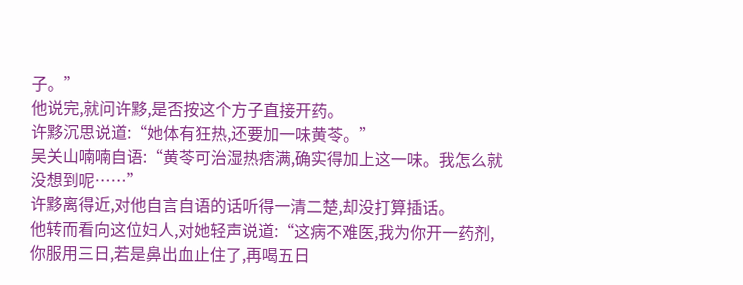子。”
他说完,就问许黟,是否按这个方子直接开药。
许黟沉思说道:“她体有狂热,还要加一味黄苓。”
吴关山喃喃自语:“黄苓可治湿热痞满,确实得加上这一味。我怎么就没想到呢……”
许黟离得近,对他自言自语的话听得一清二楚,却没打算插话。
他转而看向这位妇人,对她轻声说道:“这病不难医,我为你开一药剂,你服用三日,若是鼻出血止住了,再喝五日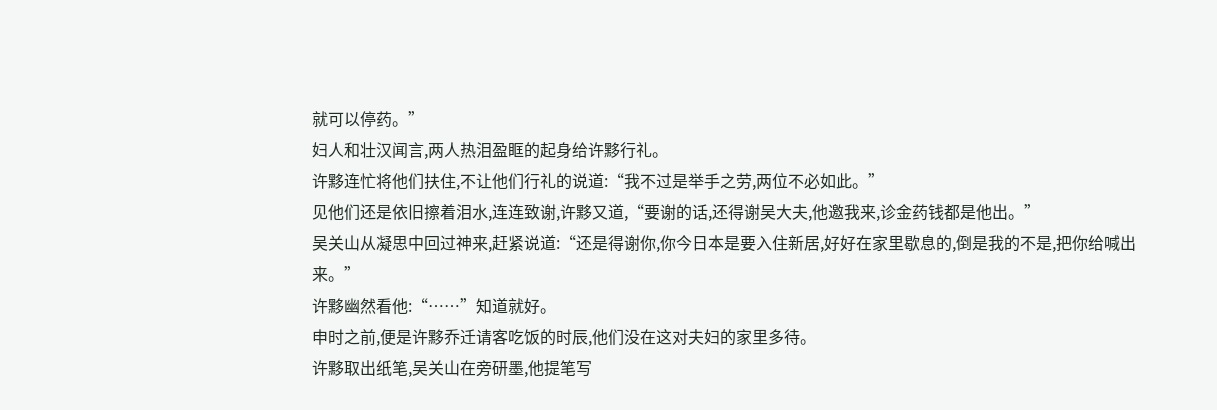就可以停药。”
妇人和壮汉闻言,两人热泪盈眶的起身给许黟行礼。
许黟连忙将他们扶住,不让他们行礼的说道:“我不过是举手之劳,两位不必如此。”
见他们还是依旧擦着泪水,连连致谢,许黟又道,“要谢的话,还得谢吴大夫,他邀我来,诊金药钱都是他出。”
吴关山从凝思中回过神来,赶紧说道:“还是得谢你,你今日本是要入住新居,好好在家里歇息的,倒是我的不是,把你给喊出来。”
许黟幽然看他:“……”知道就好。
申时之前,便是许黟乔迁请客吃饭的时辰,他们没在这对夫妇的家里多待。
许黟取出纸笔,吴关山在旁研墨,他提笔写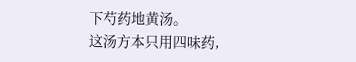下芍药地黄汤。
这汤方本只用四味药,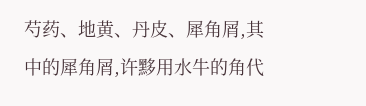芍药、地黄、丹皮、犀角屑,其中的犀角屑,许黟用水牛的角代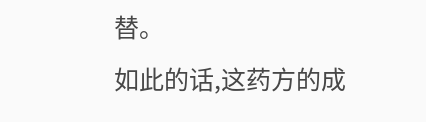替。
如此的话,这药方的成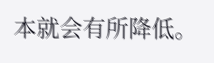本就会有所降低。